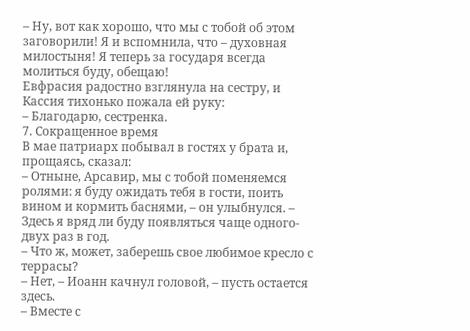– Ну, вот как хорошо, что мы с тобой об этом заговорили! Я и вспомнила, что – духовная милостыня! Я теперь за государя всегда молиться буду, обещаю!
Евфрасия радостно взглянула на сестру, и Кассия тихонько пожала ей руку:
– Благодарю, сестренка.
7. Сокращенное время
В мае патриарх побывал в гостях у брата и, прощаясь, сказал:
– Отныне, Арсавир, мы с тобой поменяемся ролями: я буду ожидать тебя в гости, поить вином и кормить баснями, – он улыбнулся. – Здесь я вряд ли буду появляться чаще одного-двух раз в год.
– Что ж, может, заберешь свое любимое кресло с террасы?
– Нет, – Иоанн качнул головой, – пусть остается здесь.
– Вместе с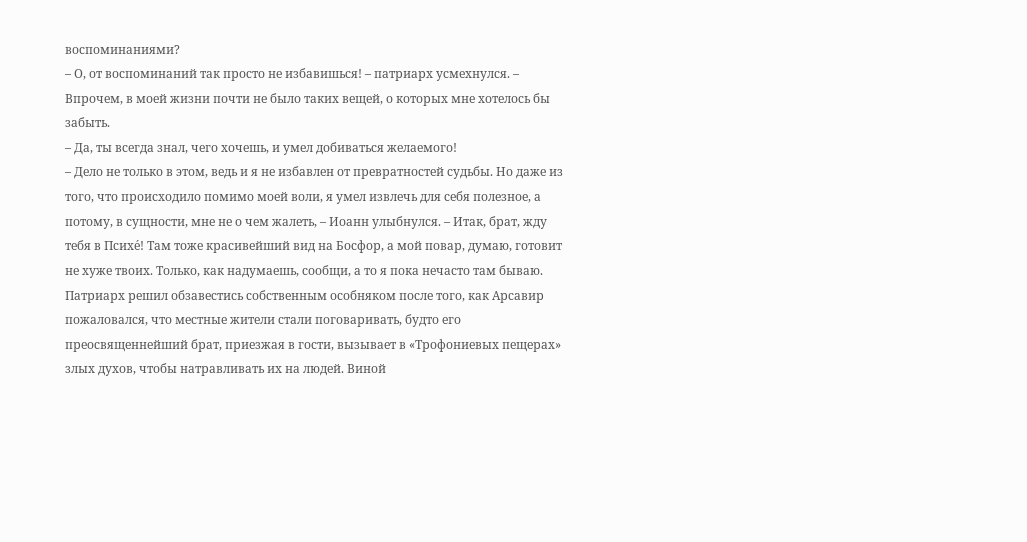воспоминаниями?
– О, от воспоминаний так просто не избавишься! – патриарх усмехнулся. – Впрочем, в моей жизни почти не было таких вещей, о которых мне хотелось бы забыть.
– Да, ты всегда знал, чего хочешь, и умел добиваться желаемого!
– Дело не только в этом, ведь и я не избавлен от превратностей судьбы. Но даже из того, что происходило помимо моей воли, я умел извлечь для себя полезное, а потому, в сущности, мне не о чем жалеть, – Иоанн улыбнулся. – Итак, брат, жду тебя в Психе́! Там тоже красивейший вид на Босфор, а мой повар, думаю, готовит не хуже твоих. Только, как надумаешь, сообщи, а то я пока нечасто там бываю.
Патриарх решил обзавестись собственным особняком после того, как Арсавир пожаловался, что местные жители стали поговаривать, будто его преосвященнейший брат, приезжая в гости, вызывает в «Трофониевых пещерах» злых духов, чтобы натравливать их на людей. Виной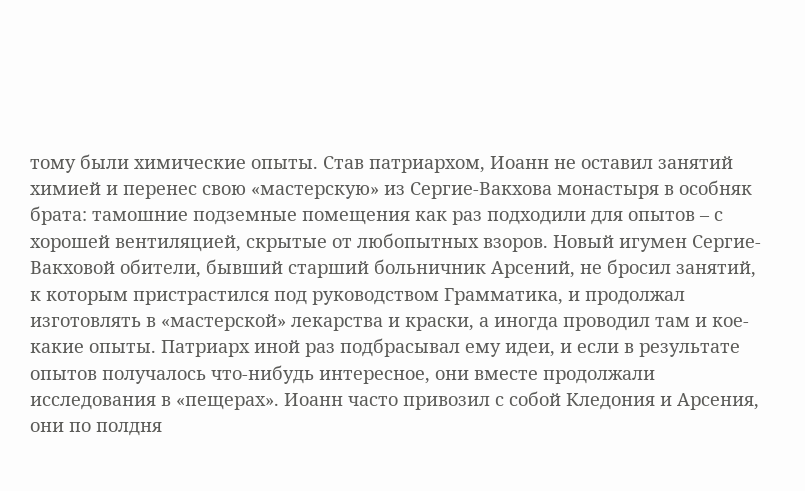тому были химические опыты. Став патриархом, Иоанн не оставил занятий химией и перенес свою «мастерскую» из Сергие-Вакхова монастыря в особняк брата: тамошние подземные помещения как раз подходили для опытов – с хорошей вентиляцией, скрытые от любопытных взоров. Новый игумен Сергие-Вакховой обители, бывший старший больничник Арсений, не бросил занятий, к которым пристрастился под руководством Грамматика, и продолжал изготовлять в «мастерской» лекарства и краски, а иногда проводил там и кое-какие опыты. Патриарх иной раз подбрасывал ему идеи, и если в результате опытов получалось что-нибудь интересное, они вместе продолжали исследования в «пещерах». Иоанн часто привозил с собой Кледония и Арсения, они по полдня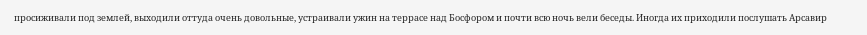просиживали под землей, выходили оттуда очень довольные, устраивали ужин на террасе над Босфором и почти всю ночь вели беседы. Иногда их приходили послушать Арсавир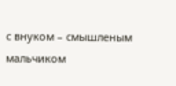с внуком – смышленым мальчиком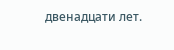двенадцати лет.